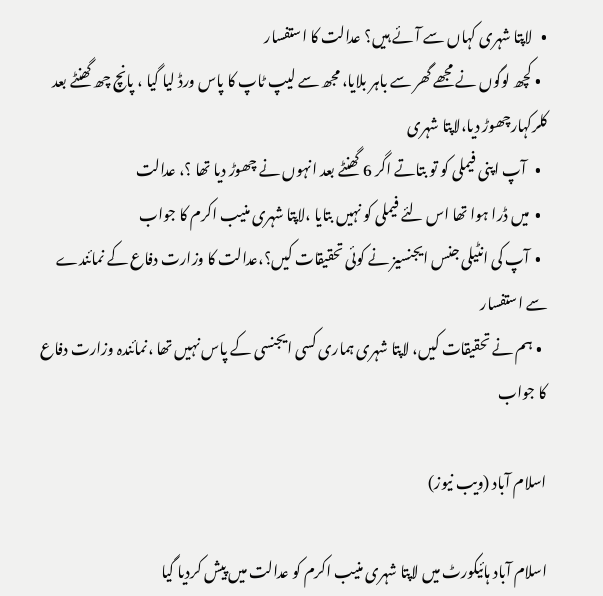•   لاپتا شہری کہاں سے آئے ہیں؟ عدالت کا استفسار
  • کچھ لوگوں نے مجھے گھر سے باہر بلایا، مجھ سے لیپ ٹاپ کا پاس ورڈ لیا گیا ، پانچ چھ گھنٹے بعد کلرکہارچھوڑ دیا،لاپتا شہری
  •   آپ اپنی فیملی کو تو بتاتے اگر 6 گھنٹے بعد انہوں نے چھوڑ دیا تھا ؟، عدالت
  •  میں ڈرا ہوا تھا اس لئے فیملی کو نہیں بتایا ،لاپتا شہری منیب اکرم کا جواب
  •  آپ کی انٹیلی جنس ایجنسیز نے کوئی تحقیقات کیں؟،عدالت کا وزارت دفاع کے نمائندے سے استفسار
  • ہم نے تحقیقات کیں، لاپتا شہری ہماری کسی ایجنسی کے پاس نہیں تھا ،نمائندہ وزارت دفاع کا جواب

اسلام آباد (ویب نیوز)

اسلام آباد ہائیکورٹ میں لاپتا شہری منیب اکرم کو عدالت میں پیش کردیا گیا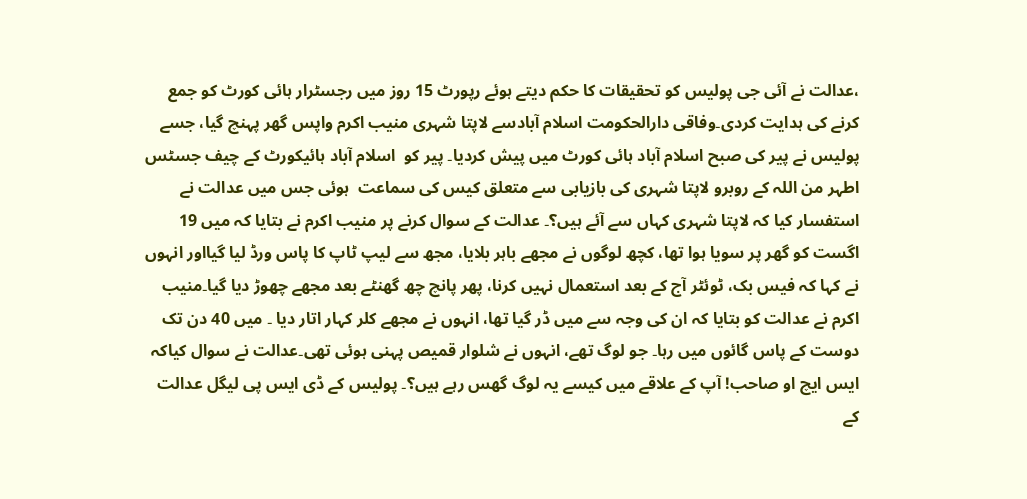،عدالت نے آئی جی پولیس کو تحقیقات کا حکم دیتے ہوئے رپورٹ 15 روز میں رجسٹرار ہائی کورٹ کو جمع کرنے کی ہدایت کردی۔وفاقی دارالحکومت اسلام آبادسے لاپتا شہری منیب اکرم واپس گھر پہنچ گیا، جسے پولیس نے پیر کی صبح اسلام آباد ہائی کورٹ میں پیش کردیا۔ پیر کو  اسلام آباد ہائیکورٹ کے چیف جسٹس اطہر من اللہ کے روبرو لاپتا شہری کی بازیابی سے متعلق کیس کی سماعت  ہوئی جس میں عدالت نے استفسار کیا کہ لاپتا شہری کہاں سے آئے ہیں؟۔ عدالت کے سوال کرنے پر منیب اکرم نے بتایا کہ میں 19 اگست کو گھر پر سویا ہوا تھا، کچھ لوگوں نے مجھے باہر بلایا، مجھ سے لیپ ٹاپ کا پاس ورڈ لیا گیااور انہوں نے کہا کہ فیس بک، ٹوئٹر آج کے بعد استعمال نہیں کرنا، پھر پانچ چھ گھنٹے بعد مجھے چھوڑ دیا گیا۔منیب اکرم نے عدالت کو بتایا کہ ان کی وجہ سے میں ڈر گیا تھا، انہوں نے مجھے کلر کہار اتار دیا ۔ میں 40 دن تک دوست کے پاس گائوں میں رہا۔ جو لوگ تھے، انہوں نے شلوار قمیص پہنی ہوئی تھی۔عدالت نے سوال کیاکہ  ایس ایچ او صاحب! آپ کے علاقے میں کیسے یہ لوگ گھس رہے ہیں؟۔ پولیس کے ڈی ایس پی لیگل عدالت کے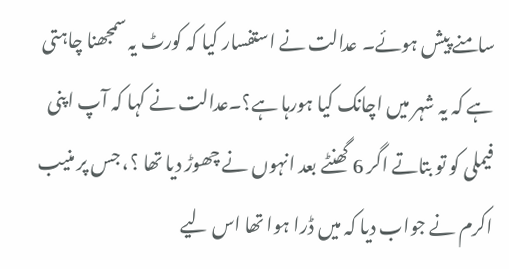سامنے پیش ہوئے۔ عدالت نے استفسار کیا کہ کورٹ یہ سمجھنا چاہتی ہے کہ یہ شہر میں اچانک کیا ہورہا ہے؟۔عدالت نے کہا کہ آپ اپنی فیملی کو تو بتاتے اگر 6 گھنٹے بعد انہوں نے چھوڑ دیا تھا ؟، جس پر منیب اکرم نے جواب دیا کہ میں ڈرا ہوا تھا اس لیے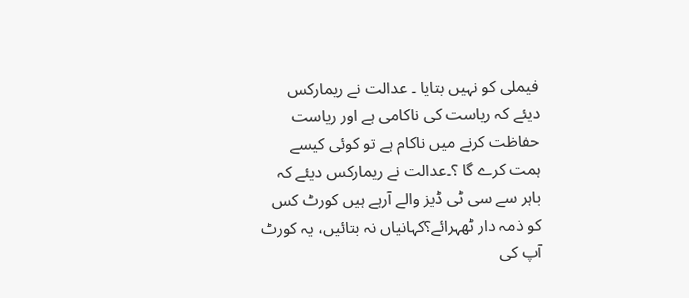فیملی کو نہیں بتایا ۔ عدالت نے ریمارکس دیئے کہ ریاست کی ناکامی ہے اور ریاست حفاظت کرنے میں ناکام ہے تو کوئی کیسے ہمت کرے گا ؟۔عدالت نے ریمارکس دیئے کہ باہر سے سی ٹی ڈیز والے آرہے ہیں کورٹ کس کو ذمہ دار ٹھہرائے؟کہانیاں نہ بتائیں، یہ کورٹ آپ کی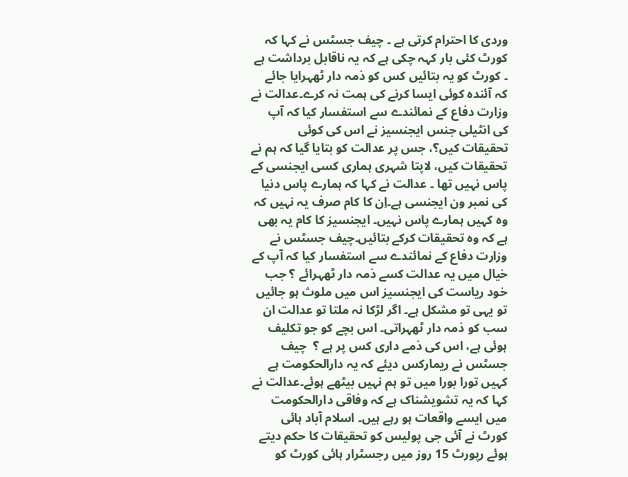وردی کا احترام کرتی ہے ۔ چیف جسٹس نے کہا کہ کورٹ کئی بار کہہ چکی ہے کہ یہ ناقابل برداشت ہے ۔ کورٹ کو یہ بتائیں کس کو ذمہ دار ٹھہرایا جائے کہ آئندہ کوئی ایسا کرنے کی ہمت نہ کرے۔عدالت نے وزارت دفاع کے نمائندے سے استفسار کیا کہ آپ کی انٹیلی جنس ایجنسیز نے اس کی کوئی تحقیقات کیں؟، جس پر عدالت کو بتایا گیا کہ ہم نے تحقیقات کیں، لاپتا شہری ہماری کسی ایجنسی کے پاس نہیں تھا ۔ عدالت نے کہا کہ ہمارے پاس دنیا کی نمبر ون ایجنسی ہے۔اِن کا کام صرف یہ نہیں کہ وہ کہیں ہمارے پاس نہیں۔ ایجنسیز کا کام یہ بھی ہے کہ وہ تحقیقات کرکے بتائیں۔چیف جسٹس نے وزارت دفاع کے نمائندے سے استفسار کیا کہ آپ کے خیال میں یہ عدالت کسے ذمہ دار ٹھہرائے ؟ جب خود ریاست کی ایجنسیز اس میں ملوث ہو جائیں تو یہی تو مشکل ہے۔ اگر لڑکا نہ ملتا تو عدالت ان سب کو ذمہ دار ٹھہراتی۔ اس بچے کو جو تکلیف ہوئی ہے، اس کی ذمے داری کس پر ہے ؟  چیف جسٹس نے ریمارکس دیئے کہ یہ دارالحکومت ہے کہیں تورا بورا میں تو ہم نہیں بیٹھے ہوئے۔عدالت نے کہا کہ یہ تشویشناک ہے کہ وفاقی دارالحکومت میں ایسے واقعات ہو رہے ہیں۔ اسلام آباد ہائی کورٹ نے آئی جی پولیس کو تحقیقات کا حکم دیتے ہوئے رپورٹ 15 روز میں رجسٹرار ہائی کورٹ کو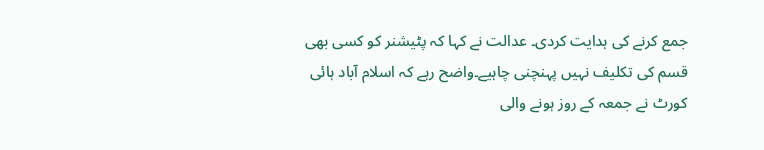جمع کرنے کی ہدایت کردی۔ عدالت نے کہا کہ پٹیشنر کو کسی بھی قسم کی تکلیف نہیں پہنچنی چاہیے۔واضح رہے کہ اسلام آباد ہائی کورٹ نے جمعہ کے روز ہونے والی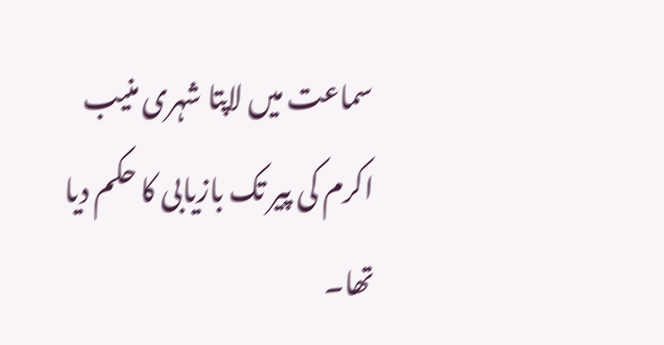سماعت میں لاپتا شہری منیب اکرم کی پیر تک بازیابی کا حکم دیا تھا۔